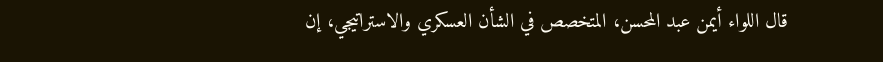قال اللواء أيمن عبد المحسن، المتخصص في الشأن العسكري والاستراتيجي، إن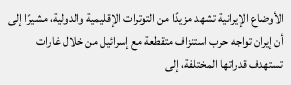الأوضاع الإيرانية تشهد مزيدًا من التوترات الإقليمية والدولية، مشيرًا إلى أن إيران تواجه حرب استنزاف متقطعة مع إسرائيل من خلال غارات تستهدف قدراتها المختلفة، إلى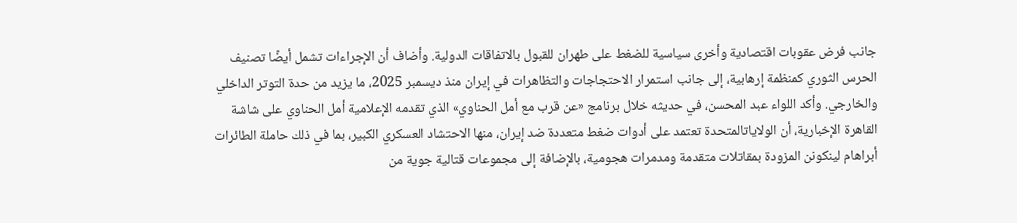جانب فرض عقوبات اقتصادية وأخرى سياسية للضغط على طهران للقبول بالاتفاقات الدولية. وأضاف أن الإجراءات تشمل أيضًا تصنيف الحرس الثوري كمنظمة إرهابية، إلى جانب استمرار الاحتجاجات والتظاهرات في إيران منذ ديسمبر 2025، ما يزيد من حدة التوتر الداخلي والخارجي. وأكد اللواء عبد المحسن، في حديثه خلال برنامج «عن قرب مع أمل الحناوي» الذي تقدمه الإعلامية أمل الحناوي على شاشة القاهرة الإخبارية، أن الولاياتالمتحدة تعتمد على أدوات ضغط متعددة ضد إيران، منها الاحتشاد العسكري الكبير، بما في ذلك حاملة الطائرات أبراهام لينكونن المزودة بمقاتلات متقدمة ومدمرات هجومية، بالإضافة إلى مجموعات قتالية جوية من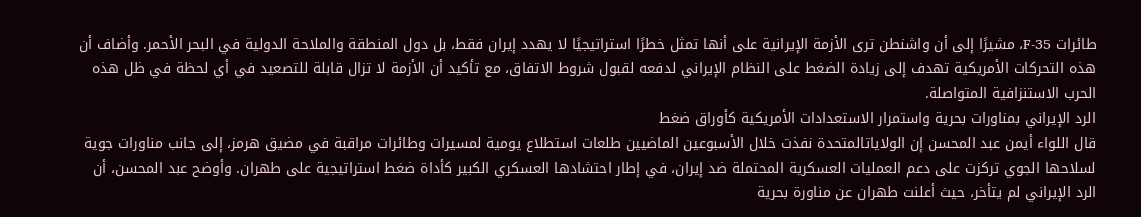طائرات F-35، مشيرًا إلى أن واشنطن ترى الأزمة الإيرانية على أنها تمثل خطرًا استراتيجيًا لا يهدد إيران فقط، بل دول المنطقة والملاحة الدولية في البحر الأحمر. وأضاف أن هذه التحركات الأمريكية تهدف إلى زيادة الضغط على النظام الإيراني لدفعه لقبول شروط الاتفاق، مع تأكيد أن الأزمة لا تزال قابلة للتصعيد في أي لحظة في ظل هذه الحرب الاستنزافية المتواصلة.
الرد الإيراني بمناورات بحرية واستمرار الاستعدادات الأمريكية كأوراق ضغط
قال اللواء أيمن عبد المحسن إن الولاياتالمتحدة نفذت خلال الأسبوعين الماضيين طلعات استطلاع يومية لمسيرات وطائرات مراقبة في مضيق هرمز، إلى جانب مناورات جوية لسلاحها الجوي تركزت على دعم العمليات العسكرية المحتملة ضد إيران، في إطار احتشادها العسكري الكبير كأداة ضغط استراتيجية على طهران. وأوضح عبد المحسن، أن الرد الإيراني لم يتأخر، حيث أعلنت طهران عن مناورة بحرية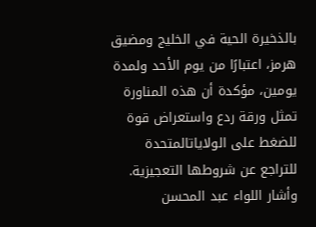بالذخيرة الحية في الخليج ومضيق هرمز، اعتبارًا من يوم الأحد ولمدة يومين، مؤكدة أن هذه المناورة تمثل ورقة ردع واستعراض قوة للضغط على الولاياتالمتحدة للتراجع عن شروطها التعجيزية. وأشار اللواء عبد المحسن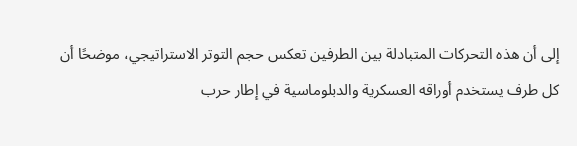إلى أن هذه التحركات المتبادلة بين الطرفين تعكس حجم التوتر الاستراتيجي، موضحًا أن كل طرف يستخدم أوراقه العسكرية والدبلوماسية في إطار حرب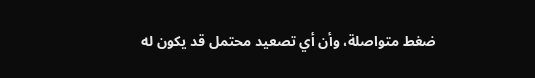ضغط متواصلة، وأن أي تصعيد محتمل قد يكون له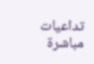تداعيات مباشرة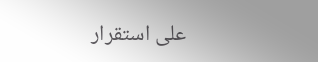على استقرار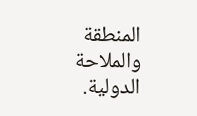المنطقة والملاحة الدولية.